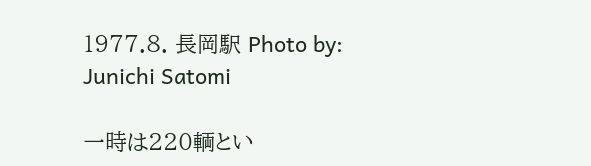1977.8. 長岡駅 Photo by: Junichi Satomi

一時は220輌とい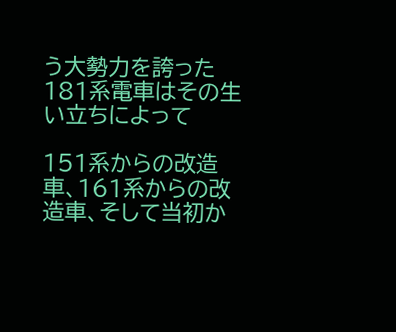う大勢力を誇った181系電車はその生い立ちによって

151系からの改造車、161系からの改造車、そして当初か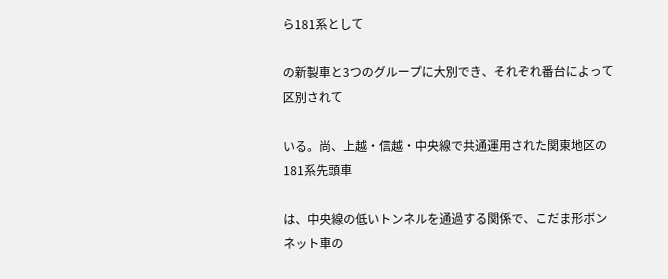ら181系として

の新製車と3つのグループに大別でき、それぞれ番台によって区別されて

いる。尚、上越・信越・中央線で共通運用された関東地区の181系先頭車

は、中央線の低いトンネルを通過する関係で、こだま形ボンネット車の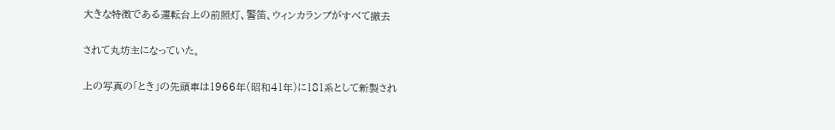大きな特徴である運転台上の前照灯、警笛、ウィンカランプがすべて撤去

されて丸坊主になっていた。

上の写真の「とき」の先頭車は1966年(昭和41年)に181系として新製され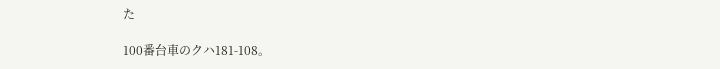た

100番台車のクハ181-108。